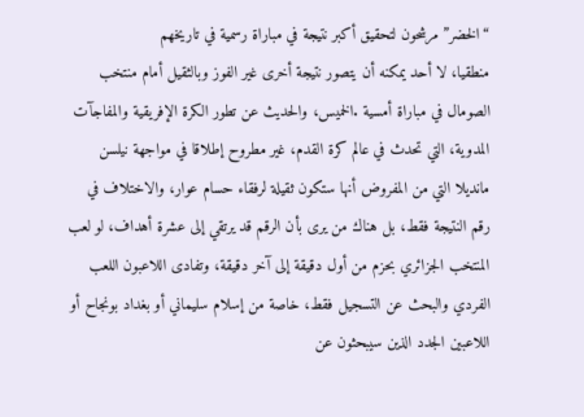“الخضر” مرشحون لتحقيق أكبر نتيجة في مباراة رسمية في تاريخهم
منطقيا، لا أحد يمكنه أن يتصور نتيجة أخرى غير الفوز وبالثقيل أمام منتخب الصومال في مباراة أمسية .الخميس، والحديث عن تطور الكرة الإفريقية والمفاجآت المدوية، التي تحدث في عالم كرة القدم، غير مطروح إطلاقا في مواجهة نيلسن مانديلا التي من المفروض أنها ستكون ثقيلة لرفقاء حسام عوار، والاختلاف في رقم النتيجة فقط، بل هناك من يرى بأن الرقم قد يرتقي إلى عشرة أهداف، لو لعب المنتخب الجزائري بحزم من أول دقيقة إلى آخر دقيقة، وتفادى اللاعبون اللعب الفردي والبحث عن التسجيل فقط، خاصة من إسلام سليماني أو بغداد بونجاح أو اللاعبين الجدد الذين سيبحثون عن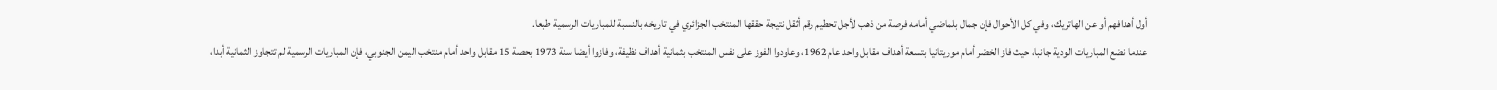أول أهدافهم أو عن الهاتريك، وفي كل الأحوال فإن جمال بلماضي أمامه فرصة من ذهب لأجل تحطيم رقم أثقل نتيجة حققها المنتخب الجزائري في تاريخه بالنسبة للمباريات الرسمية طبعا.
عندما نضع المباريات الودية جانبا، حيث فاز الخضر أمام موريتانيا بتسعة أهداف مقابل واحد عام 1962، وعاودوا الفوز على نفس المنتخب بثمانية أهداف نظيفة، وفازوا أيضا سنة 1973 بحصة 15 مقابل واحد أمام منتخب اليمن الجنوبي، فإن المباريات الرسمية لم تتجاوز الثمانية أبدا،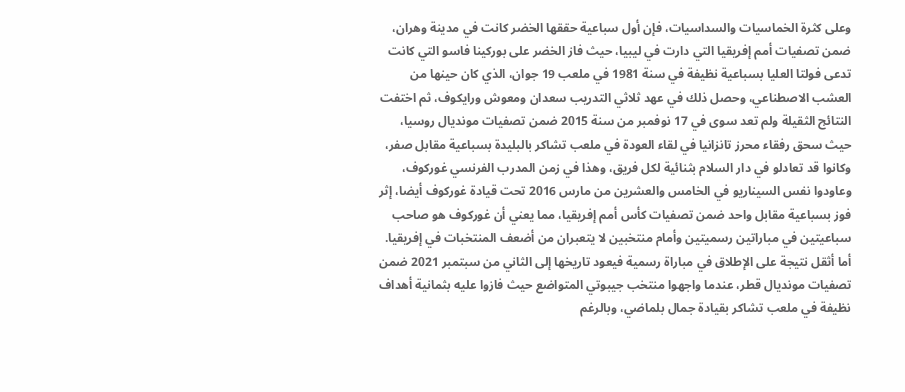وعلى كثرة الخماسيات والسداسيات، فإن أول سباعية حققها الخضر كانت في مدينة وهران، ضمن تصفيات أمم إفريقيا التي دارت في ليبيا، حيث فاز الخضر على بوركينا فاسو التي كانت تدعى فولتا العليا بسباعية نظيفة في سنة 1981 في ملعب 19 جوان، الذي كان حينها من العشب الاصطناعي، وحصل ذلك في عهد ثلاثي التدريب سعدان ومعوش ورايكوف، ثم اختفت النتائج الثقيلة ولم تعد سوى في 17 نوفمبر من سنة 2015 ضمن تصفيات مونديال روسيا، حيث سحق رفقاء محرز تانزانيا في لقاء العودة في ملعب تشاكر بالبليدة بسباعية مقابل صفر، وكانوا قد تعادلو في دار السلام بثنائية لكل فريق، وهذا في زمن المدرب الفرنسي غوركوف، وعاودوا نفس السيناريو في الخامس والعشرين من مارس 2016 تحت قيادة غوركوف أيضا، إثر فوز بسباعية مقابل واحد ضمن تصفيات كأس أمم إفريقيا، مما يعني أن غوركوف هو صاحب سباعيتين في مباراتين رسميتين وأمام منتخبين لا يتعبران من أضعف المنتخبات في إفريقيا.
أما أثقل نتيجة على الإطلاق في مباراة رسمية فيعود تاريخها إلى الثاني من سبتمبر 2021 ضمن تصفيات مونديال قطر، عندما واجهوا منتخب جيبوتي المتواضع حيث فازوا عليه بثمانية أهداف نظيفة في ملعب تشاكر بقيادة جمال بلماضي، وبالرغم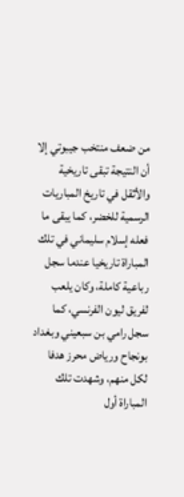من ضعف منتخب جيبوتي إلا أن النتيجة تبقى تاريخية والأثقل في تاريخ المباريات الرسمية للخضر، كما يبقى ما فعله إسلام سليماني في تلك المباراة تاريخيا عندما سجل رباعية كاملة، وكان يلعب لفريق ليون الفرنسي، كما سجل رامي بن سبعيني وبغداد بونجاح ورياض محرز هدفا لكل منهم، وشهدت تلك المباراة أول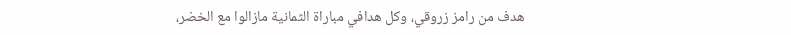هدف من رامز زروقي، وكل هدافي مباراة الثمانية مازالوا مع الخضر،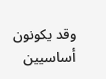وقد يكونون أساسيين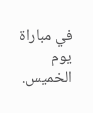في مباراة يوم الخميس.